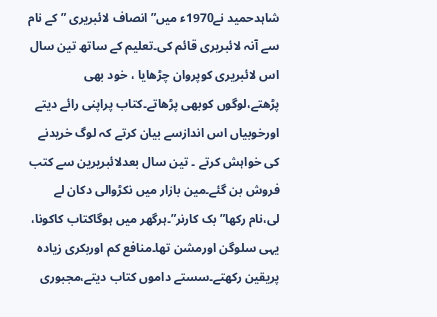شاہدحمید نے1970ء میں”انصاف لائبریری ” کے نام سے آنہ لائبریری قائم کی۔تعلیم کے ساتھ تین سال اس لائبریری کوپروان چڑھایا ، خود بھی پڑھتے،لوگوں کوبھی پڑھاتے۔کتاب پراپنی رائے دیتے اورخوبیاں اس اندازسے بیان کرتے کہ لوگ خریدنے کی خواہش کرتے ۔ تین سال بعدلائبریرین سے کتب فروش بن گئے۔مین بازار میں نکڑوالی دکان لے لی،نام رکھا”بک کارنر”۔ہرگھر میں ہوگاکتاب کاکونا، یہی سلوگن اورمشن تھا۔منافع کم اوربکری زیادہ پریقین رکھتے۔سستے داموں کتاب دیتے،مجبوری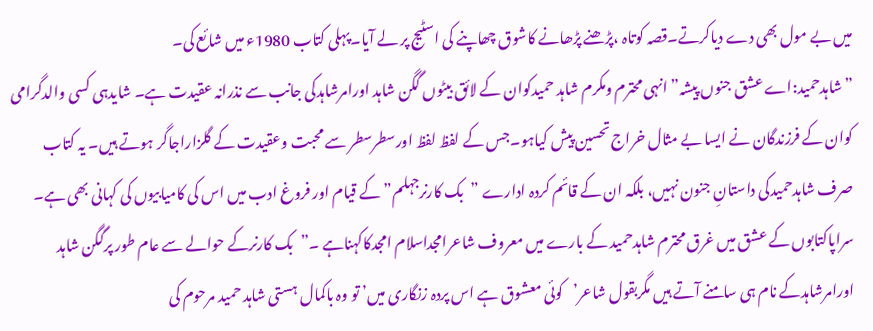میں بے مول بھی دے دیاکرتے۔قصہ کوتاہ ،پڑھنے پڑھانے کاشوق چھاپنے کی اسٹیج پر لے آیا۔پہلی کتاب 1980ء میں شائع کی۔
”شاہدحمید:اے عشق جنوں پیشہ” انہی محترم ومکرم شاہد حمیدکوان کے لائق بیٹوں گگن شاہد اورامرشاہدکی جانب سے نذرانہ عقیدت ہے۔ شایدہی کسی والدگرامی کوان کے فرزندگان نے ایسا بے مثال خراج تحسین پیش کیاہو۔جس کے لفظ لفظ اورسطرسطر سے محبت وعقیدت کے گلزاراجاگر ہوتے ہیں۔ یہ کتاب صرف شاہدحمیدکی داستانِ جنون نہیں، بلکہ ان کے قائم کردہ ادارے ”بک کارنرجہلم” کے قیام اور فروغ ادب میں اس کی کامیابیوں کی کہانی بھی ہے۔
سراپاکتابوں کے عشق میں غرق محترم شاہدحمید کے بارے میں معروف شاعرامجداسلام امجدکاکہناہے ۔”بک کارنرکے حوالے سے عام طور پرگگن شاہد اورامرشاہدکے نام ہی سامنے آتے ہیں مگربقول شاعر’کوئی معشوق ہے اس پردہ زنگاری میں’ تو وہ باکمال ہستی شاہد حمید مرحوم کی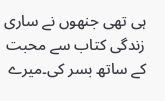ہی تھی جنھوں نے ساری زندگی کتاب سے محبت کے ساتھ بسر کی۔میرے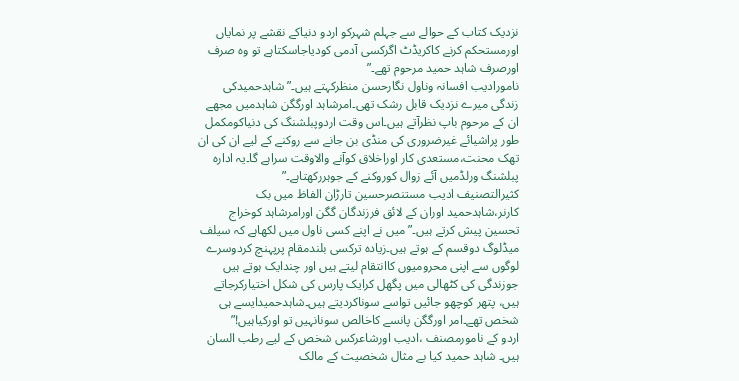نزدیک کتاب کے حوالے سے جہلم شہرکو اردو دنیاکے نقشے پر نمایاں اورمستحکم کرنے کاکریڈٹ اگرکسی آدمی کودیاجاسکتاہے تو وہ صرف اورصرف شاہد حمید مرحوم تھے۔”
نامورادیب افسانہ وناول نگارحسن منظرکہتے ہیں۔”شاہدحمیدکی زندگی میرے نزدیک قابل رشک تھی۔امرشاہد اورگگن شاہدمیں مجھے ان کے مرحوم باپ نظرآتے ہیں۔اس وقت اردوپبلشنگ کی دنیاکومکمل طور پراشیائے غیرضروری کی منڈی بن جانے سے روکنے کے لیے ان کی ان تھک محنت،مستعدی کار اوراخلاق کوآنے والاوقت سراہے گا۔یہ ادارہ پبلشنگ ورلڈمیں آئے زوال کوروکنے کے جوہررکھتاہے۔”
کثیرالتصنیف ادیب مستنصرحسین تارڑان الفاظ میں بک کارنر،شاہدحمید اوران کے لائق فرزندگان گگن اورامرشاہد کوخراج تحسین پیش کرتے ہیں۔”میں نے اپنے کسی ناول میں لکھاہے کہ سیلف میڈلوگ دوقسم کے ہوتے ہیں۔زیادہ ترکسی بلندمقام پرپہنچ کردوسرے لوگوں سے اپنی محرومیوں کاانتقام لیتے ہیں اور چندایک ہوتے ہیں جوزندگی کی کٹھالی میں پگھل کرایک پارس کی شکل اختیارکرجاتے ہیں، پتھر کوچھو جائیں تواسے سوناکردیتے ہیں۔شاہدحمیدایسے ہی شخص تھے۔امر اورگگن پانسے کاخالص سونانہیں تو اورکیاہیں!”
اردو کے نامورمصنف ،ادیب اورشاعرکس شخص کے لیے رطب السان ہیں۔ شاہد حمید کیا بے مثال شخصیت کے مالک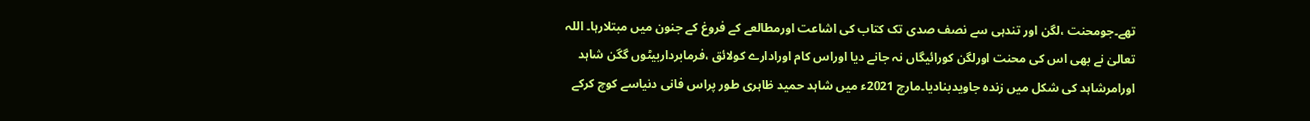تھے۔جومحنت ،لگن اور تندہی سے نصف صدی تک کتاب کی اشاعت اورمطالعے کے فروغ کے جنون میں مبتلارہا۔ اللہ تعالیٰ نے بھی اس کی محنت اورلگن کورائیگاں نہ جانے دیا اوراس کام اورادارے کولائق ،فرمابرداربیٹوں گگن شاہد اورامرشاہد کی شکل میں زندہ جاویدبنادیا۔مارچ 2021ء میں شاہد حمید ظاہری طور پراس فانی دنیاسے کوچ کرکے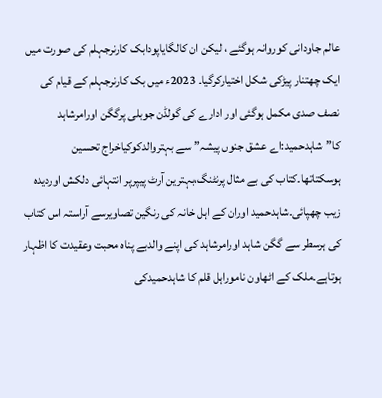عالم جاودانی کوروانہ ہوگئے ، لیکن ان کالگایاپودابک کارنرجہلم کی صورت میں ایک چھتنار پیڑکی شکل اختیارکرگیا۔ 2023ء میں بک کارنرجہلم کے قیام کی نصف صدی مکمل ہوگئی اور ادارے کی گولڈن جوبلی پرگگن اورامرشاہد کا”شاہدحمید:اے عشق جنوں پیشہ” سے بہتروالدکوکیاخراج تحسین ہوسکتاتھا۔کتاب کی بے مثال پرنٹنگ،بہترین آرٹ پیپرپر انتہائی دلکش اوردیدہ زیب چھپائی۔شاہدحمید اوران کے اہل خانہ کی رنگین تصاویرسے آراستہ اس کتاب کی ہرسطر سے گگن شاہد اورامرشاہد کی اپنے والدبے پناہ محبت وعقیدت کا اظہار ہوتاہے۔ملک کے اٹھاون ناموراہل قلم کا شاہدحمیدکی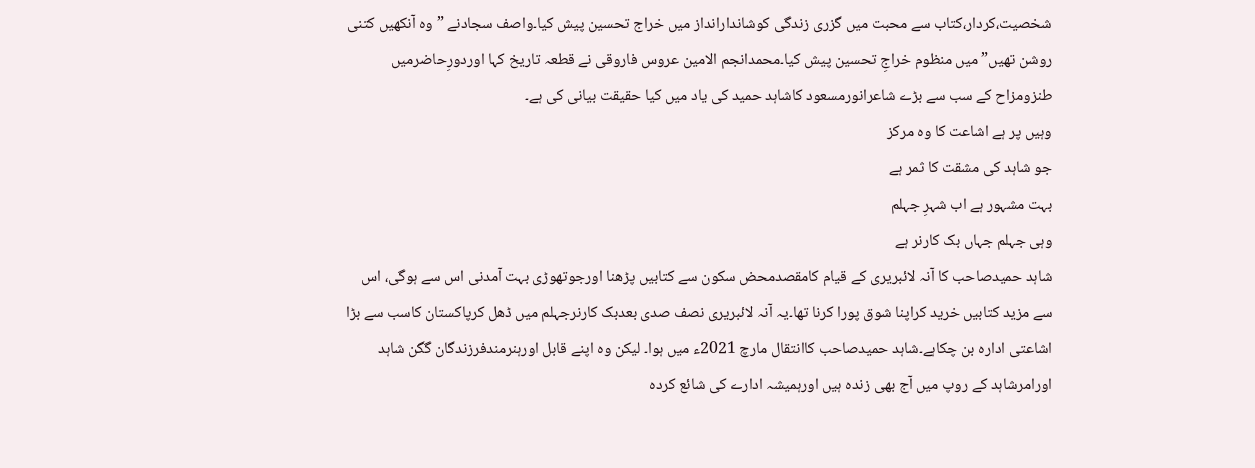شخصیت،کردار،کتاب سے محبت میں گزری زندگی کوشاندارانداز میں خراج تحسین پیش کیا۔واصف سجادنے ”وہ آنکھیں کتنی روشن تھیں” میں منظوم خراجِ تحسین پیش کیا۔محمدانجم الامین عروس فاروقی نے قطعہ تاریخ کہا اوردورِحاضرمیں طنزومزاح کے سب سے بڑے شاعرانورمسعود کاشاہد حمید کی یاد میں کیا حقیقت بیانی کی ہے۔
وہیں پر ہے اشاعت کا وہ مرکز
جو شاہد کی مشقت کا ثمر ہے
بہت مشہور ہے اب شہرِ جہلم
وہی جہلم جہاں بک کارنر ہے
شاہد حمیدصاحب کا آنہ لائبریری کے قیام کامقصدمحض سکون سے کتابیں پڑھنا اورجوتھوڑی بہت آمدنی اس سے ہوگی، اس سے مزید کتابیں خرید کراپنا شوق پورا کرنا تھا۔یہ آنہ لائبریری نصف صدی بعدبک کارنرجہلم میں ڈھل کرپاکستان کاسب سے بڑا اشاعتی ادارہ بن چکاہے۔شاہد حمیدصاحب کاانتقال مارچ 2021ء میں ہوا۔ لیکن وہ اپنے قابل اورہنرمندفرزندگان گگن شاہد اورامرشاہد کے روپ میں آج بھی زندہ ہیں اورہمیشہ ادارے کی شائع کردہ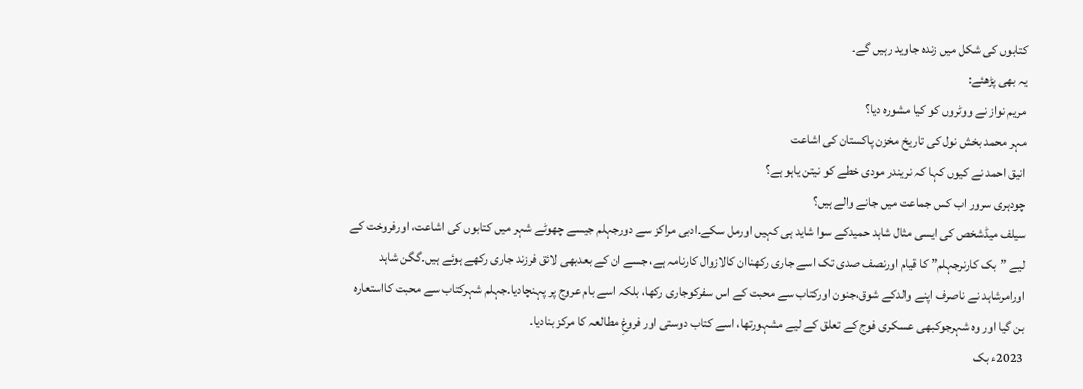کتابوں کی شکل میں زندہ جاوید رہیں گے۔
یہ بھی پڑھئے:
مریم نواز نے ووٹروں کو کیا مشورہ دیا؟
مہر محمد بخش نول کی تاریخ مخزن پاکستان کی اشاعت
انیق احمد نے کیوں کہا کہ نریندر مودی خطے کو نیتن یاہو ہے؟
چودہری سرور اب کس جماعت میں جانے والے ہیں؟
سیلف میڈشخص کی ایسی مثال شاہد حمیدکے سوا شاید ہی کہیں اورمل سکے۔ادبی مراکز سے دورجہلم جیسے چھوٹے شہر میں کتابوں کی اشاعت، اورفروخت کے لیے ”بک کارنرجہلم” کا قیام اورنصف صدی تک اسے جاری رکھناان کالازوال کارنامہ ہے، جسے ان کے بعدبھی لائق فرزند جاری رکھے ہوئے ہیں۔گگن شاہد اورامرشاہد نے ناصرف اپنے والدکے شوق،جنون اورکتاب سے محبت کے اس سفرکوجاری رکھا، بلکہ اسے بام عروج پر پہنچادیا۔جہلم شہرکتاب سے محبت کااستعارہ بن گیا اور وہ شہرجوکبھی عسکری فوج کے تعلق کے لیے مشہورتھا، اسے کتاب دوستی اور فروغِ مطالعہ کا مرکز بنادیا۔
2023ء بک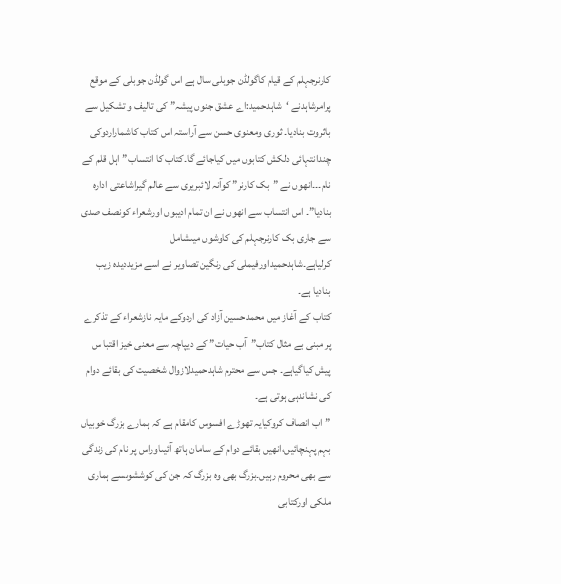کارنرجہلم کے قیام کاگولڈن جوبلی سال ہے اس گولڈن جوبلی کے موقع پرامرشاہدنے ‘شاہدحمید:اے عشق جنوں پیشہ” کی تالیف و تشکیل سے باثروت بنادیا۔ ثوری ومعنوی حسن سے آراستہ اس کتاب کاشماراردوکی چندانتہائی دلکش کتابوں میں کیاجائے گا۔کتاب کا انتساب”اہل قلم کے نام۔۔۔انھوں نے ”بک کارنر” کوآنہ لائبریری سے عالم گیراشاعتی ادارہ بنادیا”۔ اس انتساب سے انھوں نے ان تمام ادیبوں اورشعراء کونصف صدی سے جاری بک کارنرجہلم کی کاوشوں میںشامل کرلیاہے۔شاہدحمیداورفیملی کی رنگین تصاویر نے اسے مزیددیدہ زیب بنادیا ہے۔
کتاب کے آغاز میں محمدحسین آزاد کی اردوکے مایہ نازشعراء کے تذکرے پر مبنی بے مثال کتاب”آب حیات” کے دیپاچہ سے معنی خیز اقتبا س پیش کیاگیاہے۔ جس سے محترم شاہدحمیدلازوال شخصیت کی بقائے دوام کی نشاندہی ہوتی ہے۔
”اب انصاف کروکیایہ تھوڑے افسوس کامقام ہے کہ ہمارے بزرگ خوبیاں بہم پہنچائیں،انھیں بقائے دوام کے سامان ہاتھ آئیںاوراس پر نام کی زندگی سے بھی محروم رہیں۔بزرگ بھی وہ بزرگ کہ جن کی کوششوںسے ہماری ملکی اورکتابی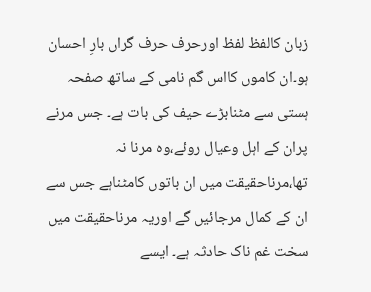زبان کالفظ لفظ اورحرف حرف گراں بارِ احسان ہو۔ان کاموں کااس گم نامی کے ساتھ صفحہ ہستی سے مٹنابڑے حیف کی بات ہے۔ جس مرنے پران کے اہل وعیال روئے،وہ مرنا نہ تھا،مرناحقیقت میں ان باتوں کامٹناہے جس سے ان کے کمال مرجائیں گے اوریہ مرناحقیقت میں سخت غم ناک حادثہ ہے۔ ایسے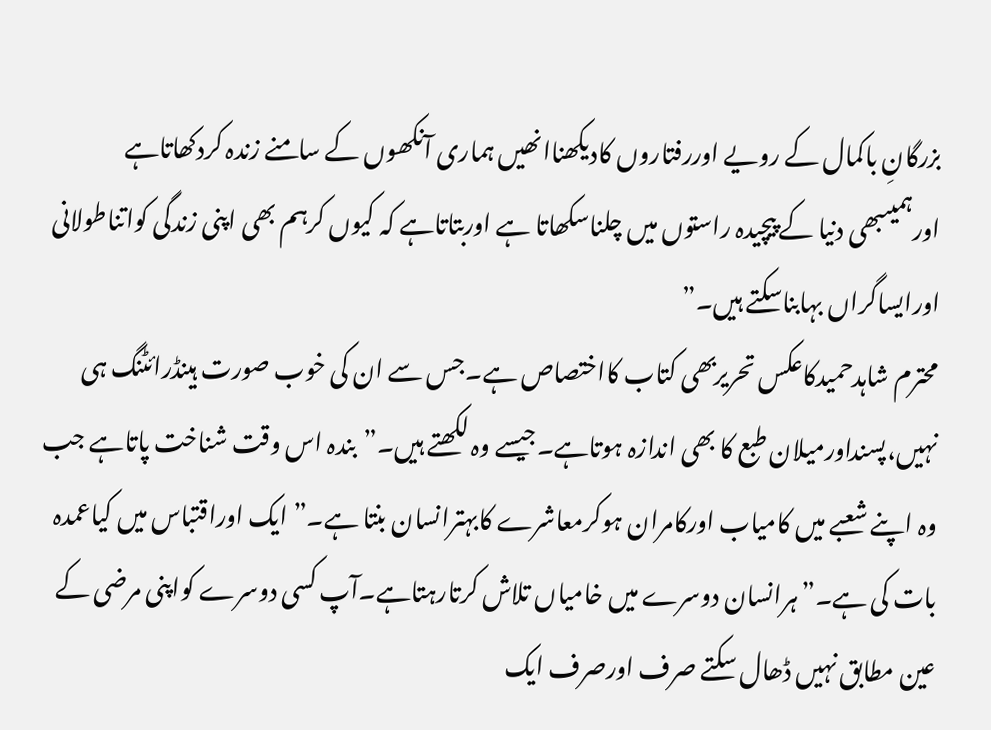بزرگانِ باکمال کے رویے اوررفتاروں کادیکھناانھیں ہماری آنکھوں کے سامنے زندہ کردکھاتاہے اورہمیںبھی دنیا کے پیچیدہ راستوں میں چلناسکھاتا ہے اوربتاتاہے کہ کیوں کرہم بھی اپنی زندگی کواتناطولانی اورایساگراں بہابناسکتے ہیں۔”
محترم شاہدحمیدکاعکس تحریربھی کتاب کااختصاص ہے۔جس سے ان کی خوب صورت ہینڈرائٹنگ ہی نہیں،پسنداورمیلان طبع کا بھی اندازہ ہوتاہے۔جیسے وہ لکھتے ہیں۔”بندہ اس وقت شناخت پاتاہے جب وہ اپنے شعبے میں کامیاب اورکامران ہوکرمعاشرے کابہترانسان بنتا ہے۔” ایک اوراقتباس میں کیاعمدہ بات کی ہے۔”ہرانسان دوسرے میں خامیاں تلاش کرتارہتاہے۔آپ کسی دوسرے کواپنی مرضی کے عین مطابق نہیں ڈھال سکتے صرف اورصرف ایک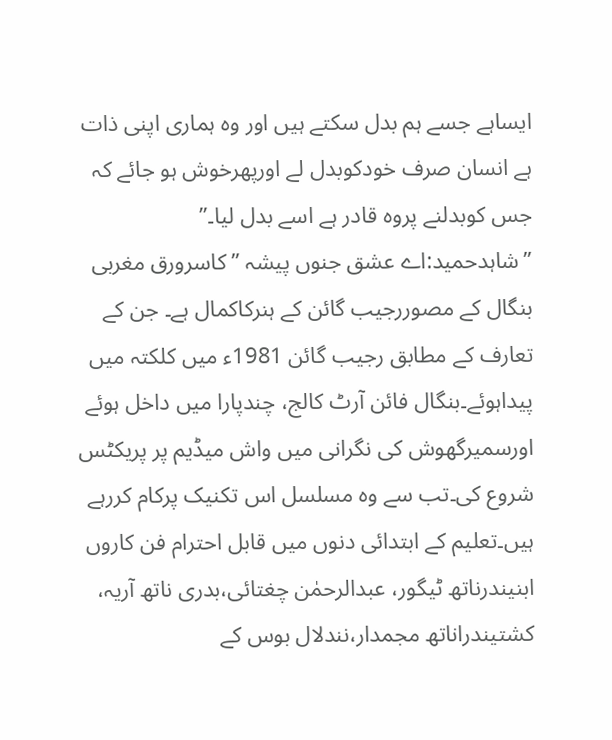ایساہے جسے ہم بدل سکتے ہیں اور وہ ہماری اپنی ذات ہے انسان صرف خودکوبدل لے اورپھرخوش ہو جائے کہ جس کوبدلنے پروہ قادر ہے اسے بدل لیا۔”
”شاہدحمید:اے عشق جنوں پیشہ ” کاسرورق مغربی بنگال کے مصوررجیب گائن کے ہنرکاکمال ہے۔ جن کے تعارف کے مطابق رجیب گائن 1981ء میں کلکتہ میں پیداہوئے۔بنگال فائن آرٹ کالج، چندپارا میں داخل ہوئے اورسمیرگھوش کی نگرانی میں واش میڈیم پر پریکٹس شروع کی۔تب سے وہ مسلسل اس تکنیک پرکام کررہے ہیں۔تعلیم کے ابتدائی دنوں میں قابل احترام فن کاروں ابنیندرناتھ ٹیگور، عبدالرحمٰن چغتائی،بدری ناتھ آریہ، کشتیندراناتھ مجمدار،نندلال بوس کے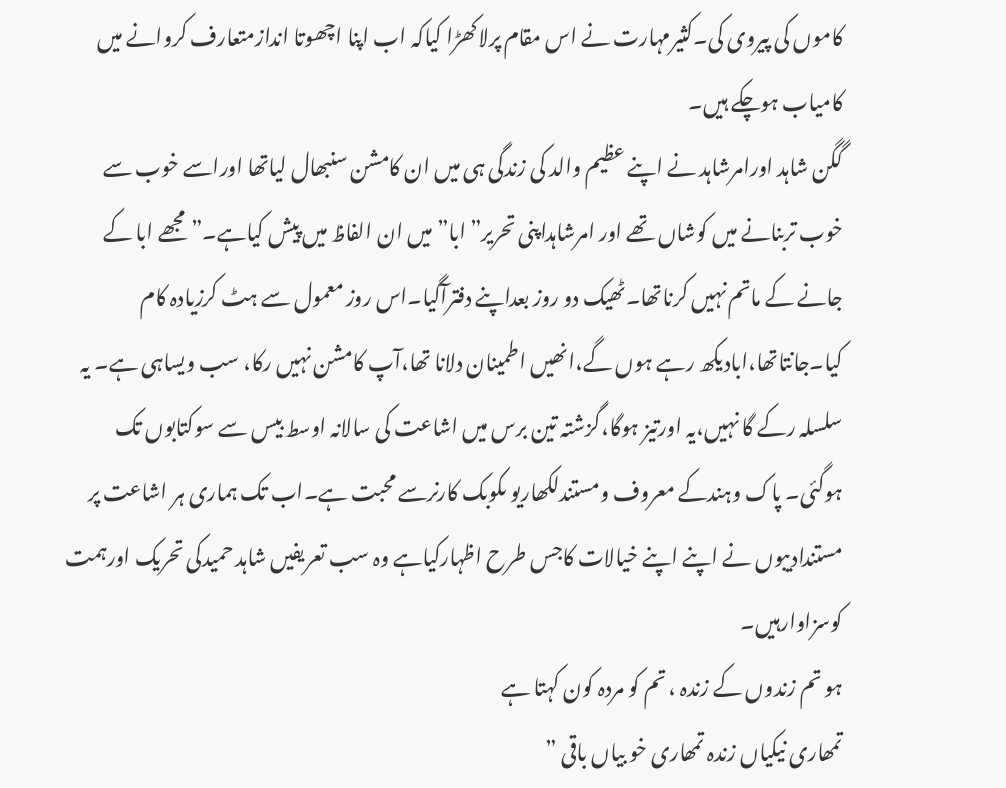کاموں کی پیروی کی۔کثیرمہارت نے اس مقام پرلاکھڑا کیاکہ اب اپنا اچھوتا اندازمتعارف کروانے میں کامیاب ہوچکے ہیں۔
گگن شاہد اورامرشاہد نے اپنے عظیم والد کی زندگی ہی میں ان کامشن سنبھال لیاتھا اوراسے خوب سے خوب تربنانے میں کوشاں تھے اور امرشاہداپنی تحریر”ابا” میں ان الفاظ میں پیش کیاہے۔” مجھے ابا کے جانے کے ماتم نہیں کرناتھا۔ٹھیک دو روز بعداپنے دفترآگیا۔اس روز معمول سے ہٹ کرزیادہ کام کیا۔جانتاتھا،ابادیکھ رہے ہوں گے،انھیں اطمینان دلانا تھا،آپ کامشن نہیں رکا، سب ویساہی ہے۔ یہ سلسلہ رکے گا نہیں،یہ اورتیز ہوگا،گزشتہ تین برس میں اشاعت کی سالانہ اوسط بیس سے سوکتابوں تک ہوگئی۔ پاک وہندکے معروف ومستندلکھاریو ںکوبک کارنرسے محبت ہے۔اب تک ہماری ہر اشاعت پر مستندادیبوں نے اپنے اپنے خیالات کاجس طرح اظہارکیاہے وہ سب تعریفیں شاہد حمیدکی تحریک اورہمت کوسزاوارہیں۔
ہو تم زندوں کے زندہ ، تم کو مردہ کون کہتا ہے
تمھاری نیکیاں زندہ تمھاری خو بیاں باقی ”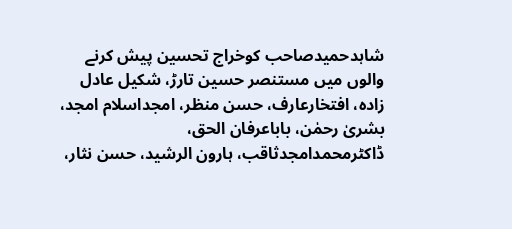شاہدحمیدصاحب کوخراج تحسین پیش کرنے والوں میں مستنصر حسین تارڑ، شکیل عادل زادہ، افتخارعارف، حسن منظر، امجداسلام امجد، بشریٰ رحمٰن، باباعرفان الحق، ڈاکٹرمحمدامجدثاقب، ہارون الرشید، حسن نثار،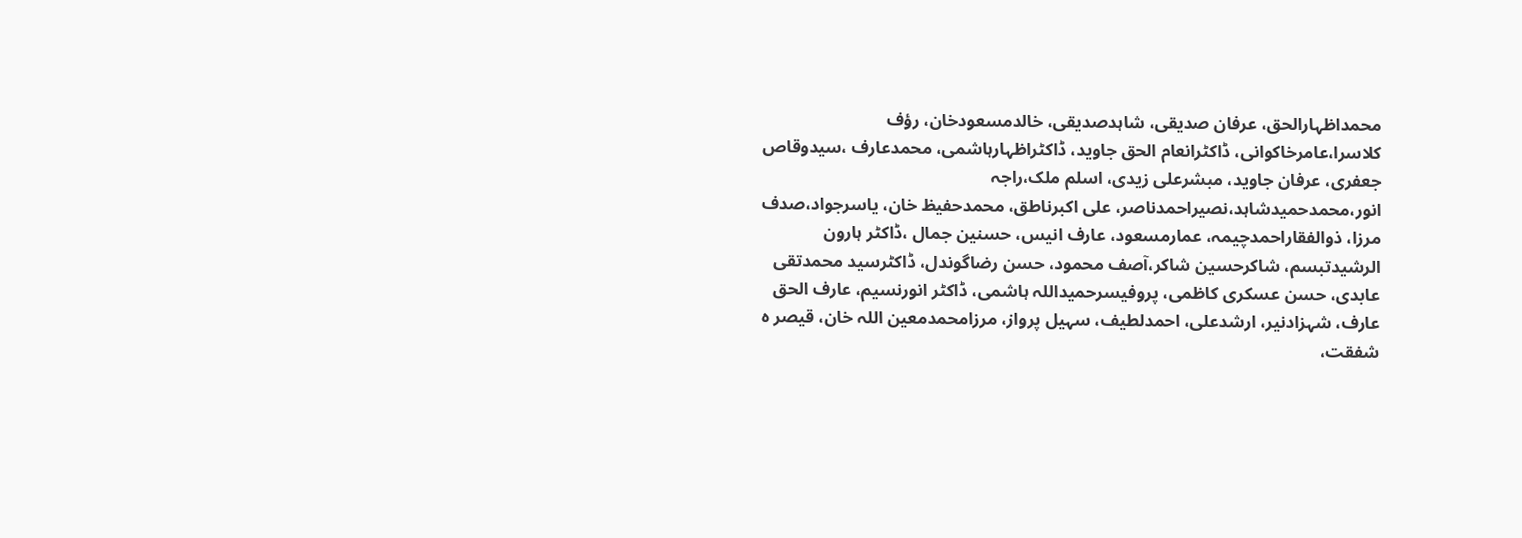محمداظہارالحق، عرفان صدیقی، شاہدصدیقی، خالدمسعودخان، رؤف کلاسرا،عامرخاکوانی، ڈاکٹرانعام الحق جاوید، ڈاکٹراظہارہاشمی، محمدعارف ،سیدوقاص جعفری، عرفان جاوید، مبشرعلی زیدی، اسلم ملک،راجہ انور،محمدحمیدشاہد،نصیراحمدناصر، علی اکبرناطق، محمدحفیظ خان، یاسرجواد،صدف مرزا، ذوالفقاراحمدچیمہ، عمارمسعود، عارف انیس، حسنین جمال ،ڈاکٹر ہارون الرشیدتبسم، شاکرحسین شاکر،آصف محمود، حسن رضاگوندل، ڈاکٹرسید محمدتقی عابدی، حسن عسکری کاظمی، پروفیسرحمیداللہ ہاشمی، ڈاکٹر انورنسیم، عارف الحق عارف، شہزادنیر، ارشدعلی، احمدلطیف، سہیل پرواز، مرزامحمدمعین اللہ خان، قیصر ہ شفقت،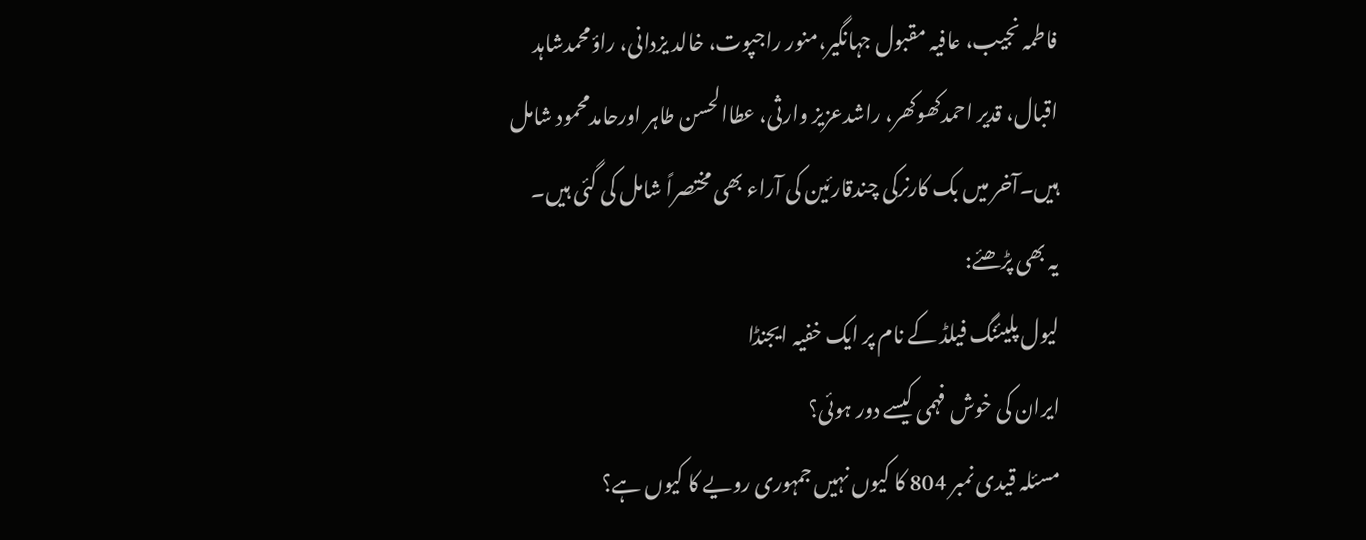فاطمہ نجیب، عافیہ مقبول جہانگیر،منور راجپوت، خالد یزدانی، راؤمحمدشاہد اقبال، قدیر احمدکھوکھر، راشدعزیز وارثی، عطاالحسن طاہر اورحامدمحمود شامل ہیں۔آخر میں بک کارنرکی چندقارئین کی آراء بھی مختصراً شامل کی گئی ہیں۔
یہ بھی پڑھئے:
لیول پلیئنگ فیلڈ کے نام پر ایک خفیہ ایجنڈا
ایران کی خوش فہمی کیسے دور ہوئی؟
مسئلہ قیدی نمبر 804 کا کیوں نہیں جمہوری رویے کا کیوں ہے؟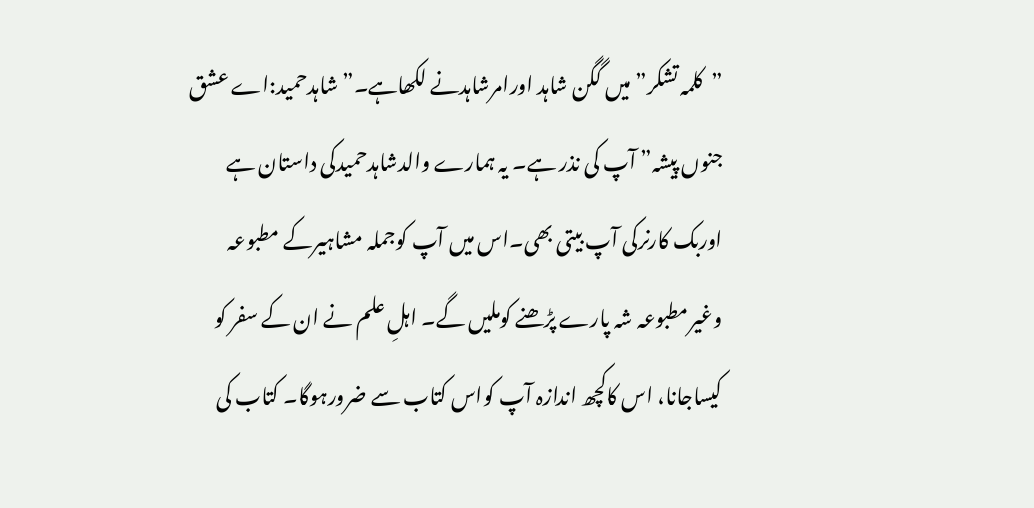”کلمہ تشکر” میں گگن شاہد اورامرشاہدنے لکھاہے۔” شاہدحمید:اے عشق جنوں پیشہ” آپ کی نذر ہے۔ یہ ہمارے والدشاہدحمیدکی داستان ہے اوربک کارنرکی آپ بیتی بھی۔اس میں آپ کوجملہ مشاہیرکے مطبوعہ وغیرمطبوعہ شہ پارے پڑھنے کوملیں گے۔ اہلِ علم نے ان کے سفر کو کیساجانا، اس کاکچھ اندازہ آپ کواس کتاب سے ضرورہوگا۔ کتاب کی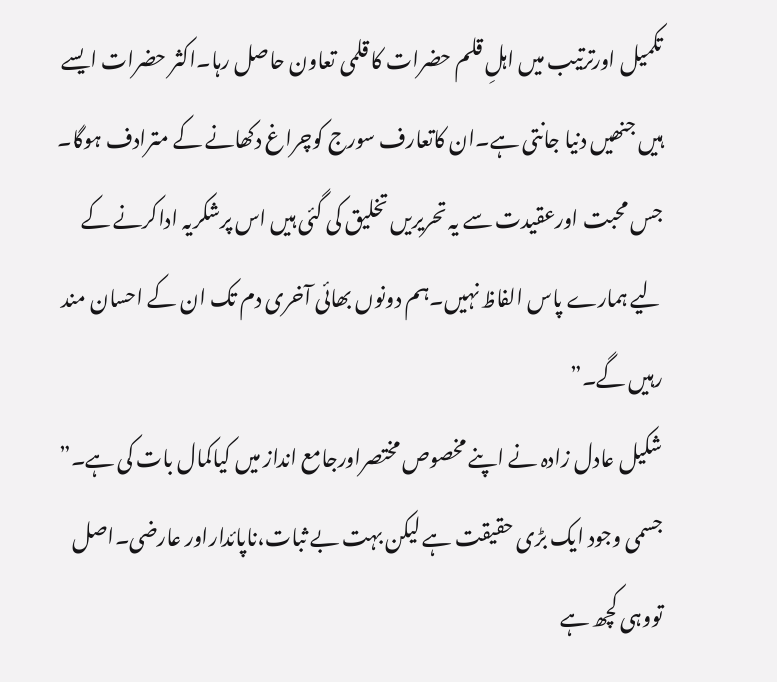تکمیل اورترتیب میں اہلِ قلم حضرات کا قلمی تعاون حاصل رہا۔اکثر حضرات ایسے ہیں جنھیں دنیا جانتی ہے۔ان کاتعارف سورج کوچراغ دکھانے کے مترادف ہوگا۔ جس محبت اورعقیدت سے یہ تحریریں تخلیق کی گئی ہیں اس پرشکریہ اداکرنے کے لیے ہمارے پاس الفاظ نہیں۔ہم دونوں بھائی آخری دم تک ان کے احسان مند رہیں گے۔”
شکیل عادل زادہ نے اپنے مخصوص مختصراورجامع انداز میں کیاکمال بات کی ہے۔” جسمی وجود ایک بڑی حقیقت ہے لیکن بہت بے ثبات،ناپائداراور عارضی۔اصل تووہی کچھ ہے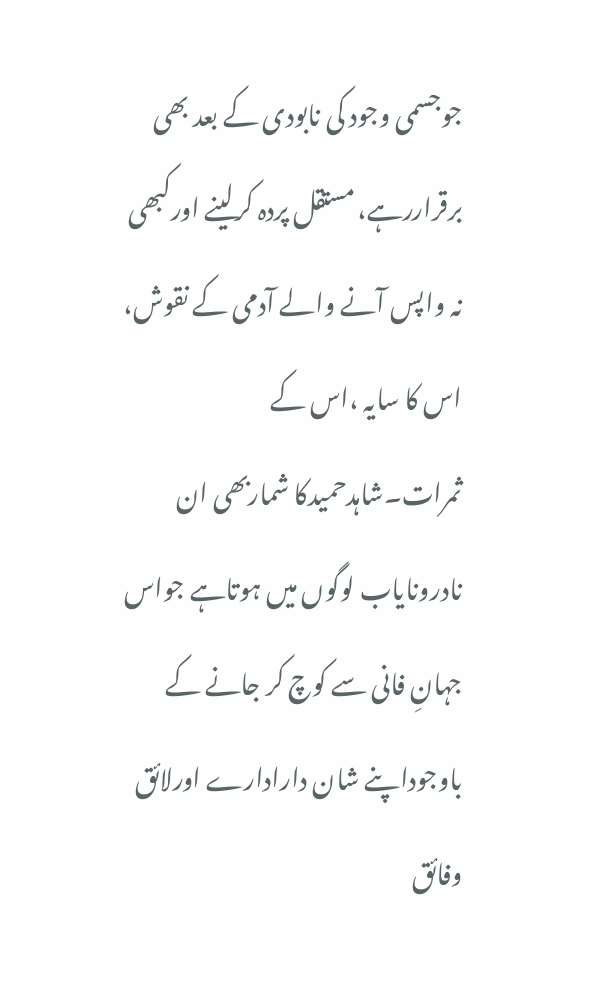جوجسمی وجود کی نابودی کے بعد بھی برقراررہے، مستقل پردہ کرلینے اورکبھی نہ واپس آنے والے آدمی کے نقوش، اس کا سایہ ،اس کے ثمرات۔شاہدحمیدکا شماربھی ان نادرونایاب لوگوں میں ہوتاہے جواس جہانِ فانی سے کوچ کر جانے کے باوجوداپنے شان دارادارے اورلائق وفائق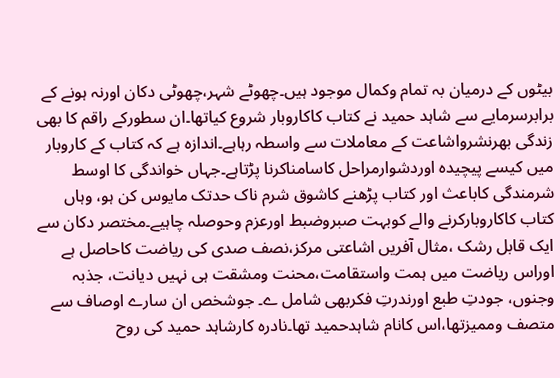بیٹوں کے درمیان بہ تمام وکمال موجود ہیں۔چھوٹے شہر،چھوٹی دکان اورنہ ہونے کے برابرسرمایے سے شاہد حمید نے کتاب کاکاروبار شروع کیاتھا۔ان سطورکے راقم کا بھی زندگی بھرنشرواشاعت کے معاملات سے واسطہ رہاہے۔اندازہ ہے کہ کتاب کے کاروبار میں کیسے پیچیدہ اوردشوارمراحل کاسامناکرنا پڑتاہے۔جہاں خواندگی کا اوسط شرمندگی کاباعث اور کتاب پڑھنے کاشوق شرم ناک حدتک مایوس کن ہو، وہاں کتاب کاکاروبارکرنے والے کوبہت صبروضبط اورعزم وحوصلہ چاہیے۔مختصر دکان سے ایک قابل رشک ،مثال آفریں اشاعتی مرکز،نصف صدی کی ریاضت کاحاصل ہے اوراس ریاضت میں ہمت واستقامت،محنت ومشقت ہی نہیں دیانت، جذبہ وجنوں، جودتِ طبع اورندرتِ فکربھی شامل ے۔ جوشخص ان سارے اوصاف سے متصف وممیزتھا،اس کانام شاہدحمید تھا۔نادرہ کارشاہد حمید کی روح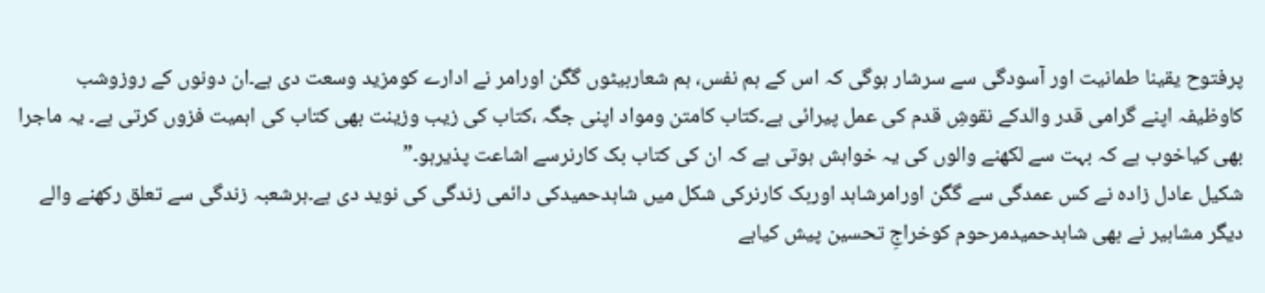پرفتوح یقینا طمانیت اور آسودگی سے سرشار ہوگی کہ اس کے ہم نفس، ہم شعاربیٹوں گگن اورامر نے ادارے کومزید وسعت دی ہے۔ان دونوں کے روزوشب کاوظیفہ اپنے گرامی قدر والدکے نقوشِ قدم کی عمل پیرائی ہے۔کتاب کامتن ومواد اپنی جگہ ،کتاب کی زیب وزینت بھی کتاب کی اہمیت فزوں کرتی ہے۔ یہ ماجرا بھی کیاخوب ہے کہ بہت سے لکھنے والوں کی یہ خواہش ہوتی ہے کہ ان کی کتاب بک کارنرسے اشاعت پذیرہو۔”
شکیل عادل زادہ نے کس عمدگی سے گگن اورامرشاہد اوربک کارنرکی شکل میں شاہدحمیدکی دائمی زندگی کی نوید دی ہے۔ہرشعبہ زندگی سے تعلق رکھنے والے دیگر مشاہیر نے بھی شاہدحمیدمرحوم کوخراجِ تحسین پیش کیاہے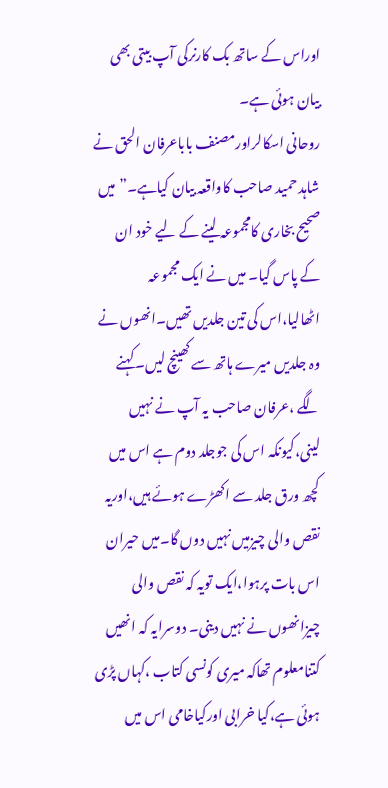اوراس کے ساتھ بک کارنرکی آپ بیتی بھی بیان ہوئی ہے۔
روحانی اسکالراورمصنف باباعرفان الحق نے شاہد حمید صاحب کاواقعہ بیان کیاہے۔”میں صحیح بخاری کامجموعہ لینے کے لیے خود ان کے پاس گیا۔ میں نے ایک مجموعہ اٹھالیا،اس کی تین جلدیں تھیں۔انھوں نے وہ جلدیں میرے ہاتھ سے کھینچ لیں۔ کہنے لگے ،عرفان صاحب یہ آپ نے نہیں لینی،کیونکہ اس کی جوجلد دوم ہے اس میں کچھ ورق جلد سے اکھڑے ہوئے ہیں،اوریہ نقص والی چیزمیں نہیں دوں گا۔میں حیران اس بات پرہوا،ایک تویہ کہ نقص والی چیزانھوں نے نہیں دینی۔ دوسرایہ کہ انھیں کتنامعلوم تھاکہ میری کونسی کتاب ،کہاں پڑی ہوئی ہے،کیا خرابی اورکیاخامی اس میں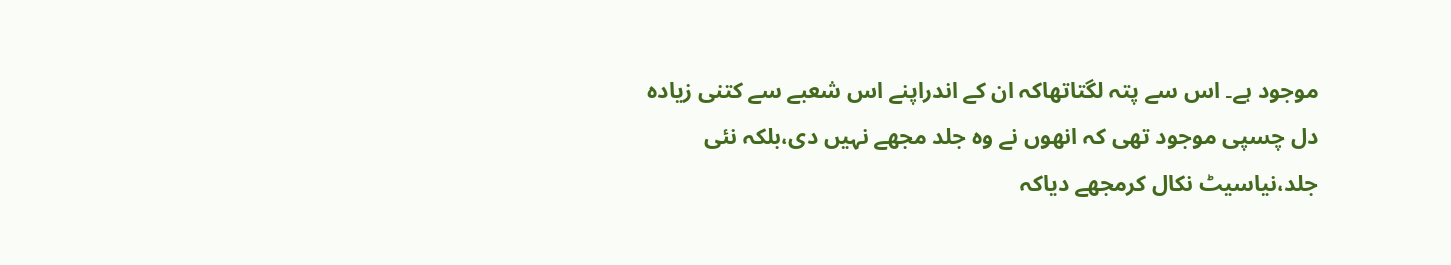موجود ہے۔ اس سے پتہ لگتاتھاکہ ان کے اندراپنے اس شعبے سے کتنی زیادہ دل چسپی موجود تھی کہ انھوں نے وہ جلد مجھے نہیں دی،بلکہ نئی جلد،نیاسیٹ نکال کرمجھے دیاکہ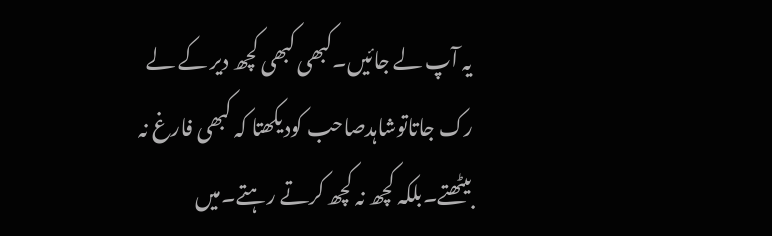یہ آپ لے جائیں۔کبھی کبھی کچھ دیر کے لے رک جاتاتوشاہدصاحب کودیکھتا کہ کبھی فارغ نہ بیٹھتے۔بلکہ کچھ نہ کچھ کرتے رہتے۔میں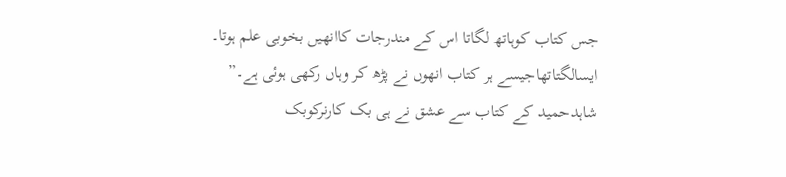جس کتاب کوہاتھ لگاتا اس کے مندرجات کاانھیں بخوبی علم ہوتا۔ ایسالگتاتھاجیسے ہر کتاب انھوں نے پڑھ کر وہاں رکھی ہوئی ہے۔”
شاہدحمید کے کتاب سے عشق نے ہی بک کارنرکوبک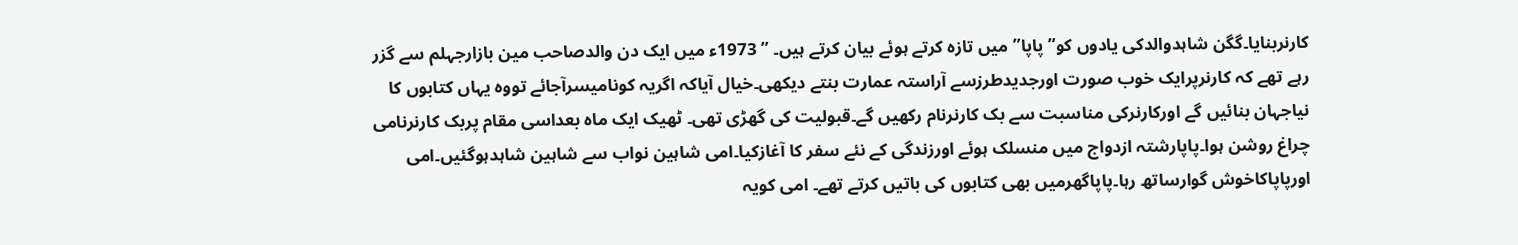کارنربنایا۔گگن شاہدوالدکی یادوں کو”پاپا” میں تازہ کرتے ہوئے بیان کرتے ہیں۔ ” 1973ء میں ایک دن والدصاحب مین بازارجہلم سے گزر رہے تھے کہ کارنرپرایک خوب صورت اورجدیدطرزسے آراستہ عمارت بنتے دیکھی۔خیال آیاکہ اگریہ کونامیسرآجائے تووہ یہاں کتابوں کا نیاجہان بنائیں گے اورکارنرکی مناسبت سے بک کارنرنام رکھیں گے۔قبولیت کی گھڑی تھی۔ ٹھیک ایک ماہ بعداسی مقام پربک کارنرنامی چراغ روشن ہوا۔پاپارشتہ ازدواج میں منسلک ہوئے اورزندگی کے نئے سفر کا آغازکیا۔امی شاہین نواب سے شاہین شاہدہوگئیں۔امی اورپاپاکاخوش گوارساتھ رہا۔پاپاگھرمیں بھی کتابوں کی باتیں کرتے تھے۔ امی کویہ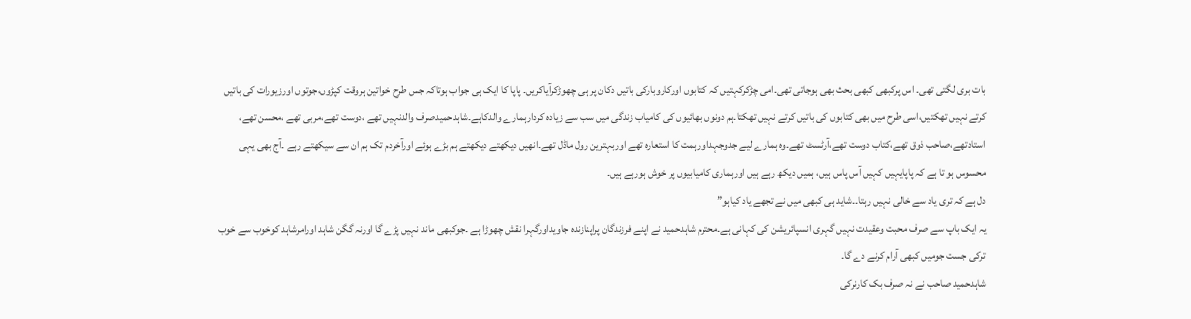بات بری لگتی تھی۔ اس پرکبھی کبھی بحث بھی ہوجاتی تھی۔امی چڑکرکہتیں کہ کتابوں اورکاروبارکی باتیں دکان پر ہی چھوڑکرآیاکریں۔ پاپا کا ایک ہی جواب ہوتاکہ جس طرح خواتین ہروقت کپڑوں،جوتوں اورزیورات کی باتیں کرتے نہیں تھکتیں،اسی طرح میں بھی کتابوں کی باتیں کرتے نہیں تھکتا۔ہم دونوں بھائیوں کی کامیاب زندگی میں سب سے زیادہ کردارہمارے والدکاہے۔شاہدحمیدصرف والدنہیں تھے ،دوست تھے،مربی تھے ،محسن تھے، استادتھے،صاحب ذوق تھے،کتاب دوست تھے،آرٹسٹ تھے۔وہ ہمارے لیے جدوجہداورہمت کا استعارہ تھے اوربہترین رول ماڈل تھے۔انھیں دیکھتے دیکھتے ہم بڑے ہوئے اورآخردم تک ہم ان سے سیکھتے رہے ۔آج بھی یہی محسوس ہو تا ہے کہ پاپایہیں کہیں آس پاس ہیں، ہمیں دیکھ رہے ہیں اورہماری کامیابیوں پر خوش ہورہے ہیں۔
دل ہے کہ تری یاد سے خالی نہیں رہتا۔۔شاید ہی کبھی میں نے تجھے یاد کیاہو”
یہ ایک باپ سے صرف محبت وعقیدت نہیں گہری انسپائریشن کی کہانی ہے۔محترم شاہدحمید نے اپنے فرزندگان پراپنازندہ جاویداورگہرا نقش چھوڑا ہے ۔جوکبھی ماند نہیں پڑے گا اورنہ گگن شاہد اورامرشاہد کوخوب سے خوب ترکی جست جومیں کبھی آرام کرنے دے گا۔
شاہدحمید صاحب نے نہ صرف بک کارنرکی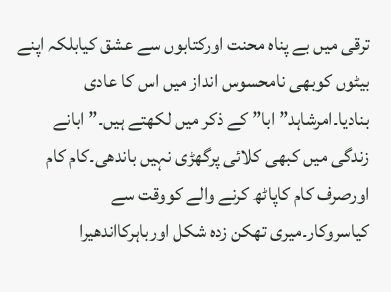ترقی میں بے پناہ محنت اورکتابوں سے عشق کیابلکہ اپنے بیٹوں کوبھی نامحسوس انداز میں اس کا عادی بنادیا۔امرشاہد”ابا” کے ذکر میں لکھتے ہیں۔”ابانے زندگی میں کبھی کلائی پرگھڑی نہیں باندھی۔کام کام اورصرف کام کاپاٹھ کرنے والے کووقت سے کیاسروکار۔میری تھکن زدہ شکل اورباہرکااندھیرا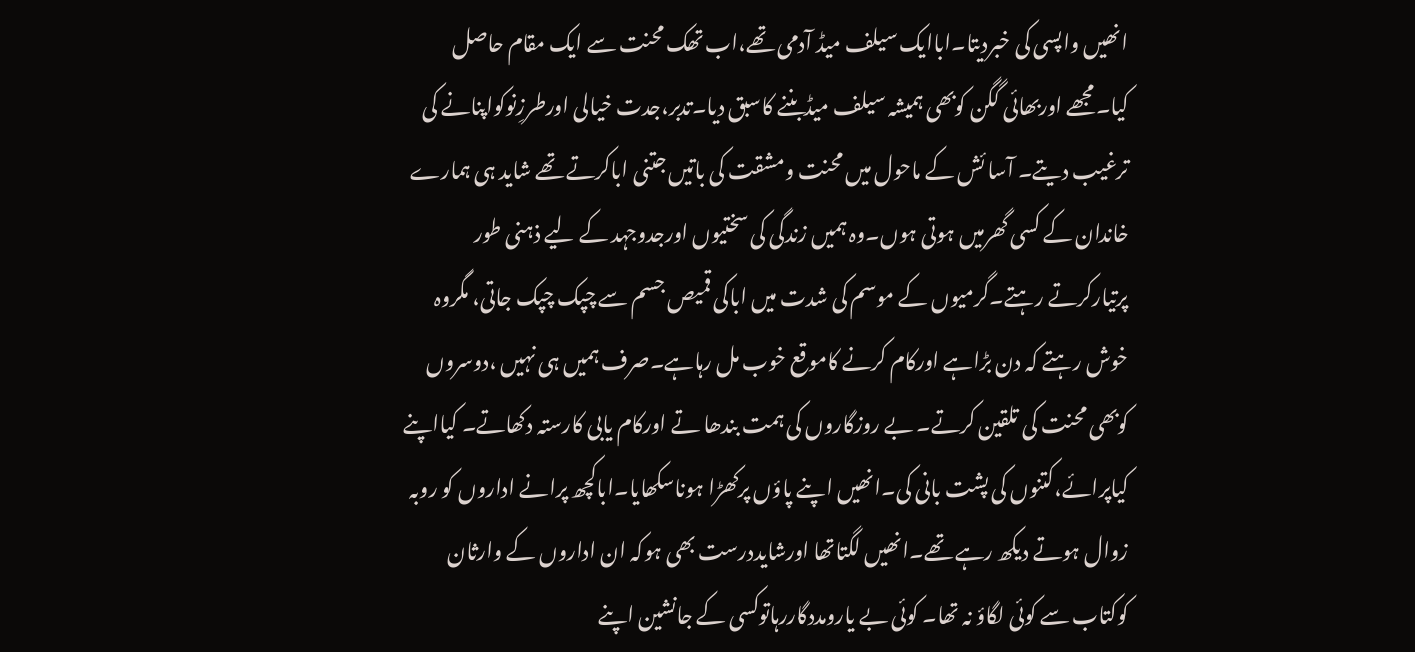انھیں واپسی کی خبردیتا۔اباایک سیلف میڈ آدمی تھے،اب تھک محنت سے ایک مقام حاصل کیا۔مجھے اوربھائی گگن کوبھی ہمیشہ سیلف میڈبننے کاسبق دیا۔تدبر،جدت خیالی اورطرزِنوکواپنانے کی ترغیب دیتے۔ آسا ئش کے ماحول میں محنت ومشقت کی باتیں جتنی اباکرتے تھے شاید ہی ہمارے خاندان کے کسی گھرمیں ہوتی ہوں۔وہ ہمیں زندگی کی سختیوں اورجدوجہد کے لیے ذہنی طور پرتیارکرتے رہتے۔گرمیوں کے موسم کی شدت میں اباکی قمیص جسم سے چپک چپک جاتی، مگروہ خوش رہتے کہ دن بڑاہے اورکام کرنے کاموقع خوب مل رہاہے۔صرف ہمیں ہی نہیں ،دوسروں کوبھی محنت کی تلقین کرتے۔ بے روزگاروں کی ہمت بندھا تے اورکام یابی کارستہ دکھاتے۔ کیااپنے کیاپرائے،کتنوں کی پشت بانی کی۔انھیں اپنے پاؤں پرکھڑا ہوناسکھایا۔اباکچھ پرانے اداروں کو روبہ زوال ہوتے دیکھ رہے تھے۔انھیں لگتاتھا اورشایددرست بھی ہوکہ ان اداروں کے وارثان کوکتاب سے کوئی لگاؤ نہ تھا۔ کوئی بے یارومددگاررہاتوکسی کے جانشین اپنے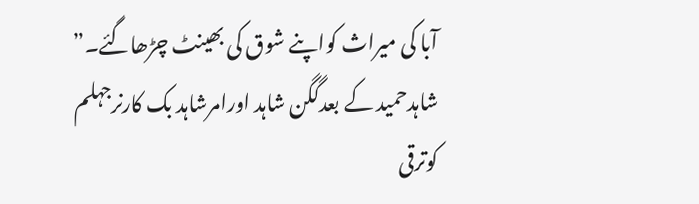آبا کی میراث کواپنے شوق کی بھینٹ چڑھاگئے۔”
شاہدحمید کے بعدگگن شاہد اورامرشاہد بک کارنرجہلم کوترقی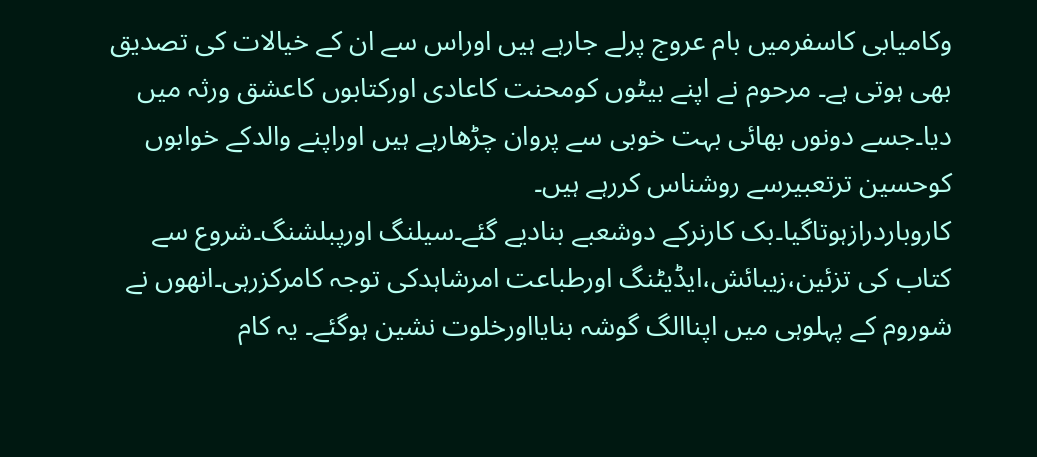وکامیابی کاسفرمیں بام عروج پرلے جارہے ہیں اوراس سے ان کے خیالات کی تصدیق بھی ہوتی ہے۔ مرحوم نے اپنے بیٹوں کومحنت کاعادی اورکتابوں کاعشق ورثہ میں دیا۔جسے دونوں بھائی بہت خوبی سے پروان چڑھارہے ہیں اوراپنے والدکے خوابوں کوحسین ترتعبیرسے روشناس کررہے ہیں۔
کاروباردرازہوتاگیا۔بک کارنرکے دوشعبے بنادیے گئے۔سیلنگ اورپبلشنگ۔شروع سے کتاب کی تزئین،زیبائش،ایڈیٹنگ اورطباعت امرشاہدکی توجہ کامرکزرہی۔انھوں نے شوروم کے پہلوہی میں اپناالگ گوشہ بنایااورخلوت نشین ہوگئے۔ یہ کام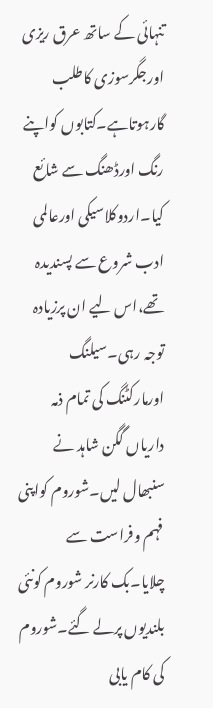تنہائی کے ساتھ عرق ریزی اورجگرسوزی کاطلب گارہوتاہے۔کتابوں کواپنے رنگ اورڈھنگ سے شائع کیا۔اردوکلاسیکی اورعالمی ادب شروع سے پسندیدہ تھے،اس لیے ان پرزیادہ توجہ رہی۔سیلنگ اورمارکٹنگ کی تمام ذمہ داریاں گگن شاہد نے سنبھال لیں۔شوروم کواپنی فہم وفراست سے چلایا۔بک کارنر شوروم کونئی بلندیوں پرلے گئے۔شوروم کی کام یابی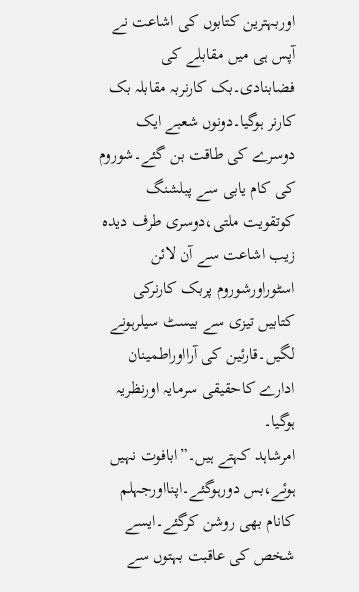اوربہترین کتابوں کی اشاعت نے آپس ہی میں مقابلے کی فضابنادی۔بک کارنربہ مقابلہ بک کارنر ہوگیا۔دونوں شعبے ایک دوسرے کی طاقت بن گئے۔شوروم کی کام یابی سے پبلشنگ کوتقویت ملتی،دوسری طرف دیدہ زیب اشاعت سے آن لائن اسٹوراورشوروم پربک کارنرکی کتابیں تیزی سے بیسٹ سیلرہونے لگیں۔قارئین کی آرااوراطمینان ادارے کاحقیقی سرمایہ اورنظریہ ہوگیا۔
امرشاہد کہتے ہیں۔”ابافوت نہیں ہوئے،بس دورہوگئے۔اپنااورجہلم کانام بھی روشن کرگئے۔ایسے شخص کی عاقبت بہتوں سے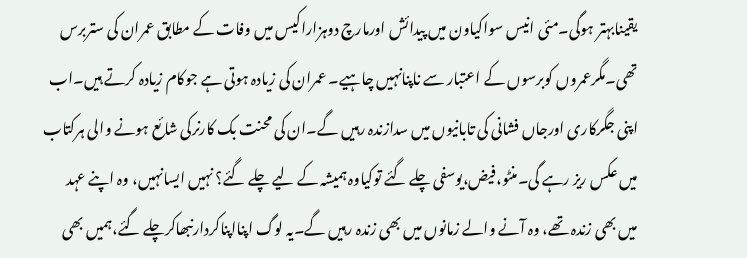یقینابہتر ہوگی۔مئی انیس سواکیاون میں پیدائش اورمارچ دوہزاراکیس میں وفات کے مطابق عمران کی ستربرس تھی۔مگرعمروں کوبرسوں کے اعتبار سے ناپنانہیں چاہیے۔ عمران کی زیادہ ہوتی ہے جوکام زیادہ کرتے ہیں۔اب اپنی جگرکاری اورجاں فشانی کی تابانیوں میں سدازندہ رہیں گے۔ان کی محنت بک کارنرکی شائع ہونے والی ہرکتاب میں عکس ریز رہے گی۔منٹو،فیض،یوسفی چلے گئے توکیاوہ ہمیشہ کے لیے چلے گئے؟ نہیں ایسانہیں، وہ اپنے عہد میں بھی زندہ تھے، وہ آنے والے زمانوں میں بھی زندہ رہیں گے۔یہ لوگ اپنااپناکردارنبھاکرچلے گئے،ہمیں بھی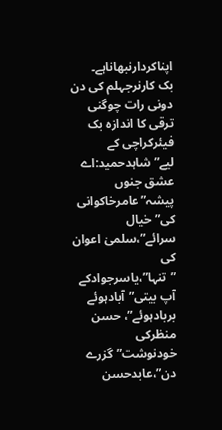اپناکردارنبھاناہے۔
بک کارنرجہلم کی دن دونی رات چوگنی ترقی کا اندازہ بک فیئرکراچی کے لیے”شاہدحمید:اے عشق جنوں پیشہ”عامرخاکوانی کی”خیال سرائے”،سلمیٰ اعوان کی ”تنہا”،یاسرجوادکے آپ بیتی”آبادہوئے بربادہوئے”، حسن منظرکی خودنوشت”گزرے دن”،عابدحسن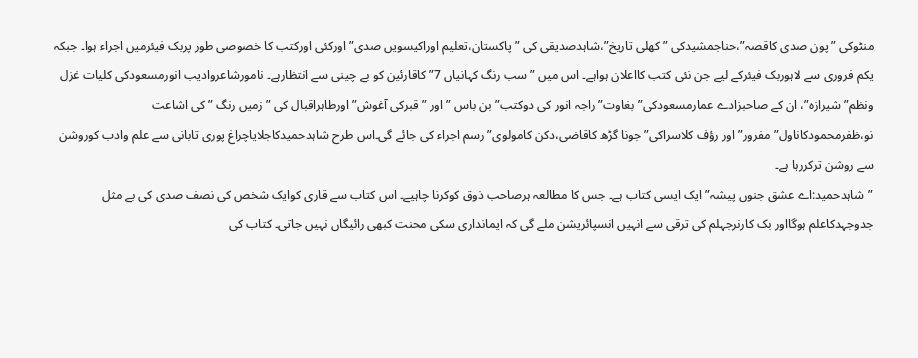منٹوکی ”پون صدی کاقصہ”،حناجمشیدکی ”کھلی تاریخ”،شاہدصدیقی کی ”پاکستان،تعلیم اوراکیسویں صدی” اورکئی اورکتب کا خصوصی طور پربک فیئرمیں اجراء ہوا۔ جبکہ یکم فروری سے لاہوربک فیئرکے لیے جن نئی کتب کااعلان ہواہے۔ اس میں ”سب رنگ کہانیاں 7” کاقارئین کو بے چینی سے انتظارہے۔ نامورشاعروادیب انورمسعودکی کلیات غزل ونظم”شیرازہ”، ان کے صاحبزادے عمارمسعودکی”بغاوت” راجہ انور کی دوکتب”بن باس ” اور ”قبرکی آغوش” اورطاہراقبال کی ”زمیں رنگ ”کی اشاعت نو،ظفرمحمودکاناول”مفرور” اور رؤف کلاسراکی”جونا گڑھ کاقاضی،دکن کامولوی” رسم اجراء کی جائے گی۔اس طرح شاہدحمیدکاجلایاچراغ پوری تابانی سے علم وادب کوروشن سے روشن ترکررہا ہے۔
”شاہدحمید:اے عشق جنوں پیشہ” ایک ایسی کتاب ہے۔ جس کا مطالعہ ہرصاحب ذوق کوکرنا چاہیے۔ اس کتاب سے قاری کوایک شخص کی نصف صدی کی بے مثل جدوجہدکاعلم ہوگااور بک کارنرجہلم کی ترقی سے انہیں انسپائریشن ملے گی کہ ایمانداری سکی محنت کبھی رائیگاں نہیں جاتی۔ کتاب کی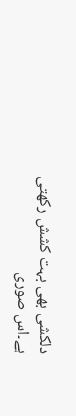دلکشی بھی بہت کشش رکھتی ہے۔اس صوری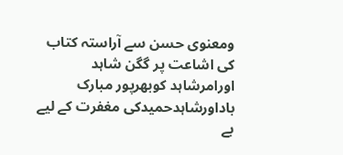ومعنوی حسن سے آراستہ کتاب کی اشاعت پر گگن شاہد اورامرشاہد کوبھرپور مبارک باداورشاہدحمیدکی مغفرت کے لیے بے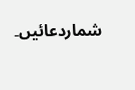شماردعائیں۔